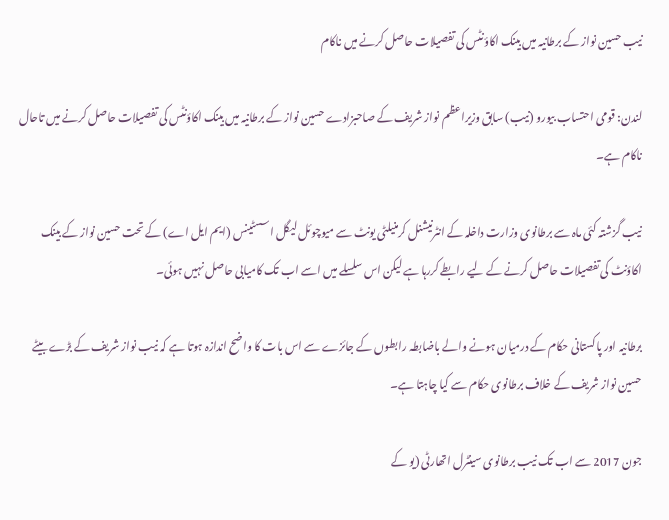نیب حسین نواز کے برطانیہ میں بینک اکاؤنٹس کی تفصیلات حاصل کرنے میں ناکام

لندن: قومی احتساب بیورو (نیب) سابق وزیراعظم نواز شریف کے صاحبزادے حسین نواز کے برطانیہ میں بینک اکاؤنٹس کی تفصیلات حاصل کرنے میں تاحال ناکام ہے۔

نیب گزشتہ کئی ماہ سے برطانوی وزارت داخلہ کے انٹرنیشنل کرمنیلٹی یونٹ سے میوچوئل لیگل اسسٹینس (ایم ایل اے) کے تحت حسین نواز کے بینک اکاؤنٹ کی تفصیلات حاصل کرنے کے لیے رابطے کررہا ہے لیکن اس سلسلے میں اسے اب تک کامیابی حاصل نہیں ہوئی۔

برطانیہ اور پاکستانی حکام کے درمیان ہونے والے باضابطہ رابطوں کے جائزے سے اس بات کا واضح اندازہ ہوتا ہے کہ نیب نواز شریف کے بڑے بیٹے حسین نواز شریف کے خلاف برطانوی حکام سے کیا چاہتا ہے۔

جون 2017 سے اب تک نیب برطانوی سینٹرل اتھارٹی (یو کے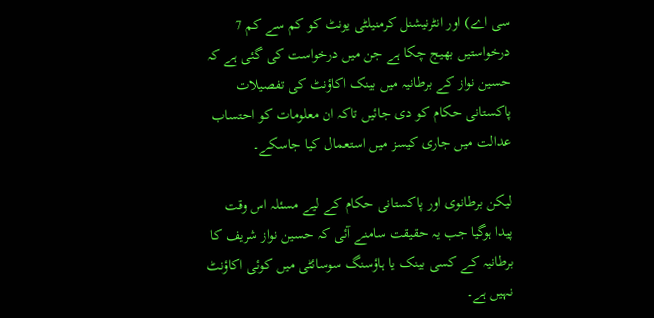سی اے) اور انٹرنیشنل کرمنیلٹی یونٹ کو کم سے کم 7 درخواستیں بھیج چکا ہے جن میں درخواست کی گئی ہے کہ حسین نواز کے برطانیہ میں بینک اکاؤنٹ کی تفصیلات پاکستانی حکام کو دی جائیں تاکہ ان معلومات کو احتساب عدالت میں جاری کیسز میں استعمال کیا جاسکے۔

لیکن برطانوی اور پاکستانی حکام کے لیے مسئلہ اس وقت پیدا ہوگیا جب یہ حقیقت سامنے آئی کہ حسین نواز شریف کا برطانیہ کے کسی بینک یا ہاؤسنگ سوسائٹی میں کوئی اکاؤنٹ نہیں ہے۔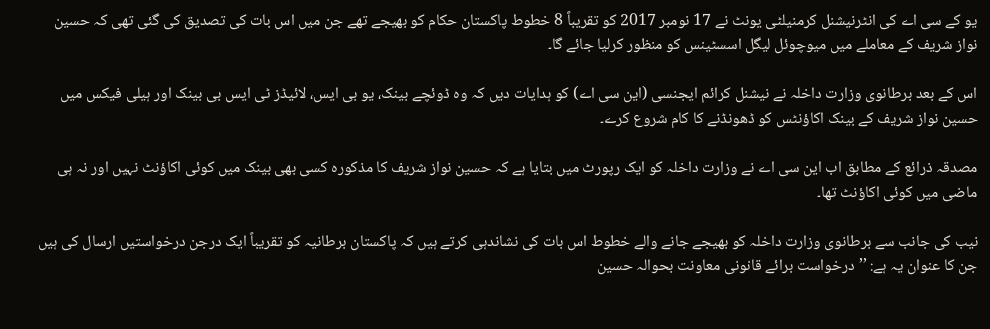یو کے سی اے کی انٹرنیشنل کرمنیلٹی یونٹ نے 17 نومبر 2017 کو تقریباً 8 خطوط پاکستان حکام کو بھیجے تھے جن میں اس بات کی تصدیق کی گئی تھی کہ حسین نواز شریف کے معاملے میں میوچوئل لیگل اسسٹینس کو منظور کرلیا جائے گا۔

اس کے بعد برطانوی وزارت داخلہ نے نیشنل کرائم ایجنسی (این سی اے) کو ہدایات دیں کہ وہ ڈوئچے بینک، یو بی ایس، لائیڈز ٹی ایس بی بینک اور ہیلی فیکس میں حسین نواز شریف کے بینک اکاؤنٹس کو ڈھونڈنے کا کام شروع کرے۔

مصدقہ ذرائع کے مطابق اب این سی اے نے وزارت داخلہ کو ایک رپورٹ میں بتایا ہے کہ حسین نواز شریف کا مذکورہ کسی بھی بینک میں کوئی اکاؤنٹ نہیں اور نہ ہی ماضی میں کوئی اکاؤنٹ تھا۔

نیب کی جانب سے برطانوی وزارت داخلہ کو بھیجے جانے والے خطوط اس بات کی نشاندہی کرتے ہیں کہ پاکستان برطانیہ کو تقریباً ایک درجن درخواستیں ارسال کی ہیں جن کا عنوان یہ ہے: ’’درخواست برائے قانونی معاونت بحوالہ حسین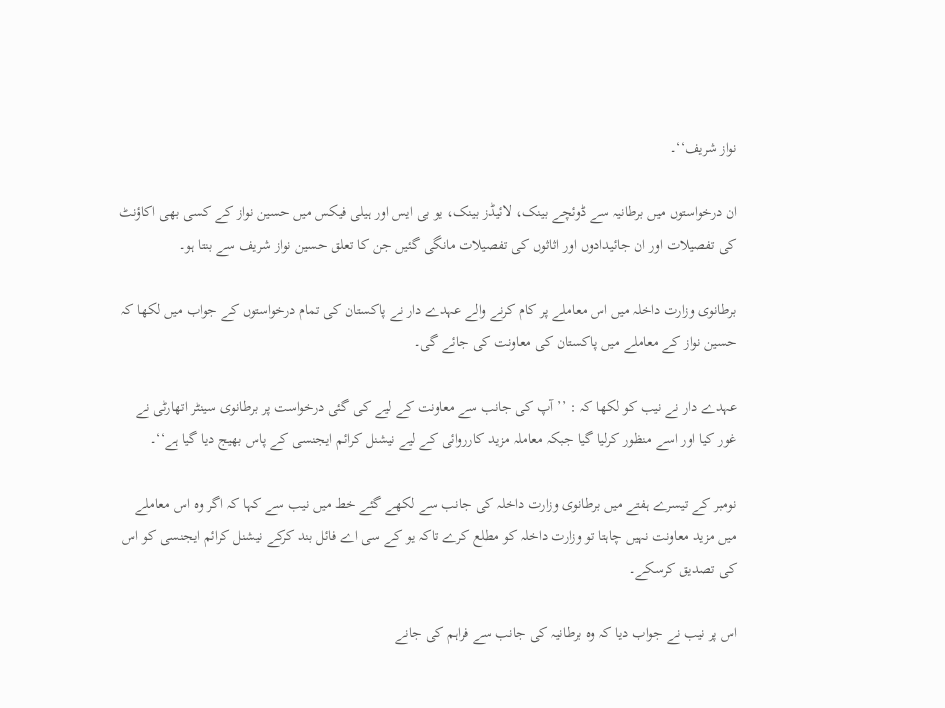نواز شریف‘‘۔

ان درخواستوں میں برطانیہ سے ڈوئچے بینک، لائیڈز بینک، یو بی ایس اور ہیلی فیکس میں حسین نواز کے کسی بھی اکاؤنٹ کی تفصیلات اور ان جائیدادوں اور اثاثوں کی تفصیلات مانگی گئیں جن کا تعلق حسین نواز شریف سے بنتا ہو۔

برطانوی وزارت داخلہ میں اس معاملے پر کام کرنے والے عہدے دار نے پاکستان کی تمام درخواستوں کے جواب میں لکھا کہ حسین نواز کے معاملے میں پاکستان کی معاونت کی جائے گی۔

عہدے دار نے نیب کو لکھا کہ : ’’آپ کی جانب سے معاونت کے لیے کی گئی درخواست پر برطانوی سینٹر اتھارٹی نے غور کیا اور اسے منظور کرلیا گیا جبکہ معاملہ مزید کارروائی کے لیے نیشنل کرائم ایجنسی کے پاس بھیج دیا گیا ہے‘‘۔

نومبر کے تیسرے ہفتے میں برطانوی وزارت داخلہ کی جانب سے لکھے گئے خط میں نیب سے کہا کہ اگر وہ اس معاملے میں مزید معاونت نہیں چاہتا تو وزارت داخلہ کو مطلع کرے تاکہ یو کے سی اے فائل بند کرکے نیشنل کرائم ایجنسی کو اس کی تصدیق کرسکے۔

اس پر نیب نے جواب دیا کہ وہ برطانیہ کی جانب سے فراہم کی جانے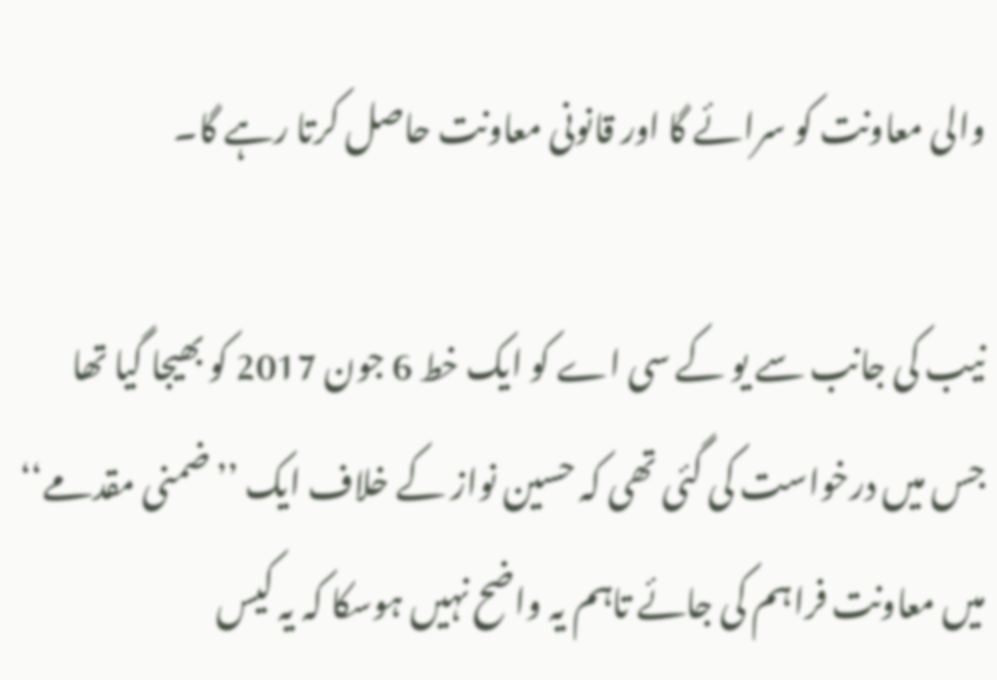والی معاونت کو سرائے گا اور قانونی معاونت حاصل کرتا رہے گا۔

نیب کی جانب سے یو کے سی اے کو ایک خط 6 جون 2017 کو بھیجا گیا تھا جس میں درخواست کی گئی تھی کہ حسین نواز کے خلاف ایک ’’ضمنی مقدمے‘‘ میں معاونت فراہم کی جائے تاہم یہ واضح نہیں ہوسکا کہ یہ کیس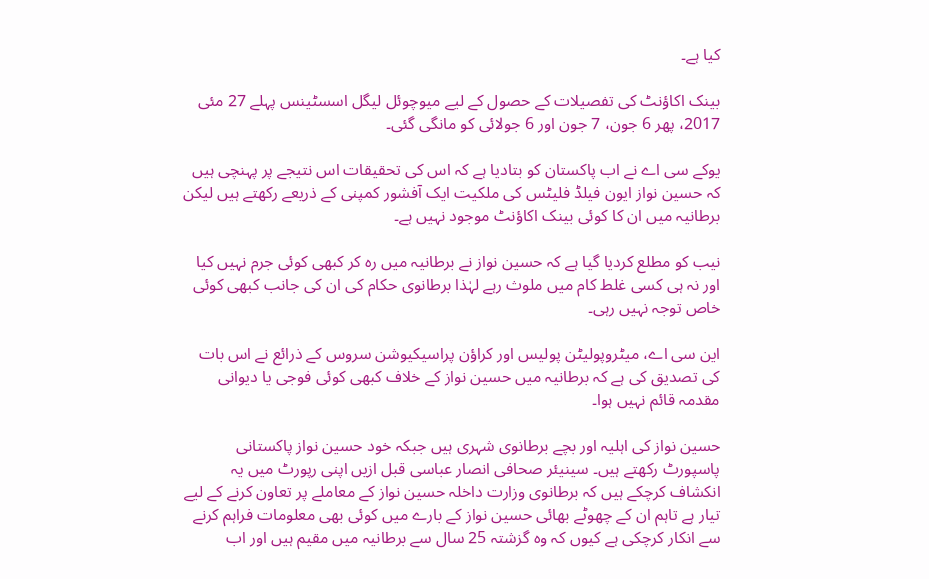کیا ہے۔

بینک اکاؤنٹ کی تفصیلات کے حصول کے لیے میوچوئل لیگل اسسٹینس پہلے 27 مئی 2017، پھر 6 جون، 7 جون اور 6 جولائی کو مانگی گئی۔

یوکے سی اے نے اب پاکستان کو بتادیا ہے کہ اس کی تحقیقات اس نتیجے پر پہنچی ہیں کہ حسین نواز ایون فیلڈ فلیٹس کی ملکیت ایک آفشور کمپنی کے ذریعے رکھتے ہیں لیکن برطانیہ میں ان کا کوئی بینک اکاؤنٹ موجود نہیں ہے۔

نیب کو مطلع کردیا گیا ہے کہ حسین نواز نے برطانیہ میں رہ کر کبھی کوئی جرم نہیں کیا اور نہ ہی کسی غلط کام میں ملوث رہے لہٰذا برطانوی حکام کی ان کی جانب کبھی کوئی خاص توجہ نہیں رہی۔

این سی اے، میٹروپولیٹن پولیس اور کراؤن پراسیکیوشن سروس کے ذرائع نے اس بات کی تصدیق کی ہے کہ برطانیہ میں حسین نواز کے خلاف کبھی کوئی فوجی یا دیوانی مقدمہ قائم نہیں ہوا۔

حسین نواز کی اہلیہ اور بچے برطانوی شہری ہیں جبکہ خود حسین نواز پاکستانی پاسپورٹ رکھتے ہیں۔ سینیئر صحافی انصار عباسی قبل ازیں اپنی رپورٹ میں یہ انکشاف کرچکے ہیں کہ برطانوی وزارت داخلہ حسین نواز کے معاملے پر تعاون کرنے کے لیے تیار ہے تاہم ان کے چھوٹے بھائی حسین نواز کے بارے میں کوئی بھی معلومات فراہم کرنے سے انکار کرچکی ہے کیوں کہ وہ گزشتہ 25 سال سے برطانیہ میں مقیم ہیں اور اب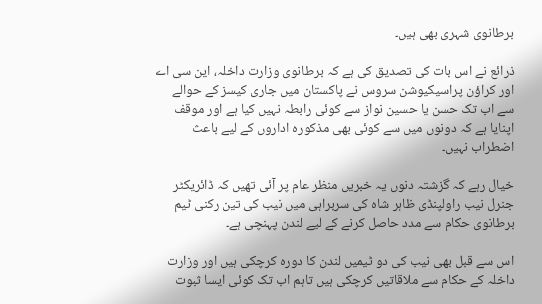برطانوی شہری بھی ہیں۔

ذرائع نے اس بات کی تصدیق کی ہے کہ برطانوی وزارت داخلہ، این سی اے اور کراؤن پراسیکیوشن سروس نے پاکستان میں جاری کیسز کے حوالے سے اب تک حسن یا حسین نواز سے کوئی رابطہ نہیں کیا ہے اور موقف اپنایا ہے کہ دونوں میں سے کوئی بھی مذکورہ اداروں کے لیے باعث اضطراب نہیں۔

خیال رہے کہ گزشتہ دنوں یہ خبریں منظر عام پر آئی تھیں کہ ڈائریکٹر جنرل نیب راولپنڈی ظاہر شاہ کی سربراہی میں نیب کی تین رکنی ٹیم برطانوی حکام سے مدد حاصل کرنے کے لیے لندن پہنچی ہے۔

اس سے قبل بھی نیب کی دو ٹیمیں لندن کا دورہ کرچکی ہیں اور وزارت داخلہ کے حکام سے ملاقاتیں کرچکی ہیں تاہم اب تک کوئی ایسا ثبوت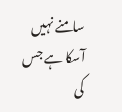سامنے نہیں آسکا ہے جس کی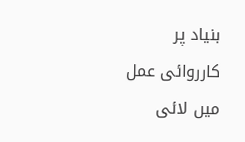بنیاد پر کارروائی عمل میں لائی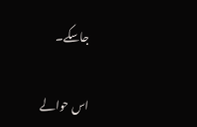جاسکے۔

اس حوالے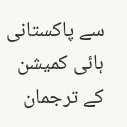سے پاکستانی ہائی کمیشن کے ترجمان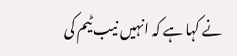نے کہا ہے کہ انہیں نیب ٹیم کی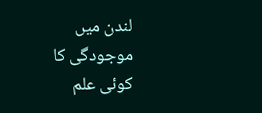لندن میں موجودگی کا کوئی علم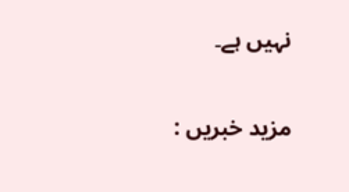نہیں ہے۔

مزید خبریں :